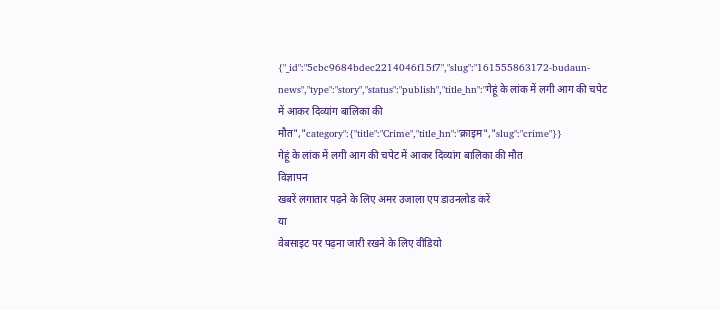{"_id":"5cbc9684bdec2214046f15f7","slug":"161555863172-budaun-news","type":"story","status":"publish","title_hn":"गेहूं के लांक में लगी आग की चपेट में आकर दिव्यांग बालिका की मौत","category":{"title":"Crime","title_hn":"क्राइम","slug":"crime"}}
गेहूं के लांक में लगी आग की चपेट में आकर दिव्यांग बालिका की मौत
विज्ञापन
खबरें लगातार पढ़ने के लिए अमर उजाला एप डाउनलोड करें
या
वेबसाइट पर पढ़ना जारी रखने के लिए वीडियो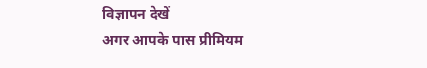विज्ञापन देखें
अगर आपके पास प्रीमियम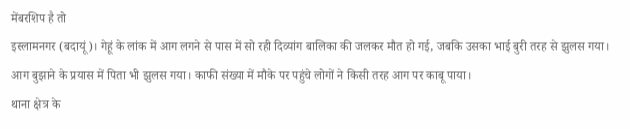मेंबरशिप है तो
इस्लामनगर (बदायूं)। गेहूं के लांक में आग लगने से पास में सो रही दिव्यांग बालिका की जलकर मौत हो गई, जबकि उसका भाई बुरी तरह से झुलस गया। आग बुझाने के प्रयास में पिता भी झुलस गया। काफी संख्या में मौके पर पहुंचे लोगों ने किसी तरह आग पर काबू पाया।
थाना क्षेत्र के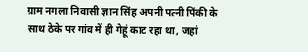ग्राम नगला निवासी ज्ञान सिंह अपनी पत्नी पिंकी के साथ ठेके पर गांव में ही गेहूं काट रहा था, जहां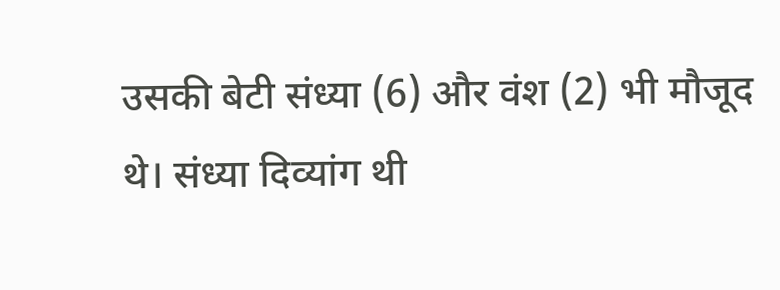उसकी बेटी संध्या (6) और वंश (2) भी मौजूद थे। संध्या दिव्यांग थी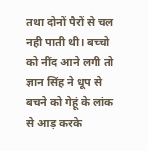तथा दोनों पैरों से चल नही पाती थी। बच्चो को नींद आने लगी तो ज्ञान सिंह ने धूप से बचने को गेहूं के लांक से आड़ करके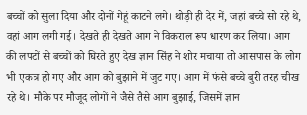बच्चों को सुला दिया और दोनों गेहूं काटने लगे। थोड़ी ही देर में, जहां बच्चे सो रहे थे, वहां आग लगी गई। देखते ही देखते आग ने विकराल रूप धारण कर लिया। आग की लपटों से बच्चों को घिरते हुए देख ज्ञान सिंह ने शोर मचाया तो आसपास के लोग भी एकत्र हो गए और आग को बुझाने में जुट गए। आग में फंसे बच्चे बुरी तरह चीख रहे थे। मौके पर मौजूद लोगों ने जैसे तैसे आग बुझाई, जिसमें ज्ञान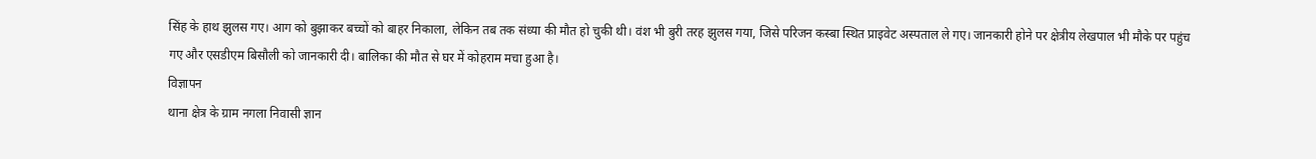सिंह के हाथ झुलस गए। आग को बुझाकर बच्चों को बाहर निकाला, लेकिन तब तक संध्या की मौत हो चुकी थी। वंश भी बुरी तरह झुलस गया, जिसे परिजन कस्बा स्थित प्राइवेट अस्पताल ले गए। जानकारी होने पर क्षेत्रीय लेखपाल भी मौके पर पहुंच गए और एसडीएम बिसौली को जानकारी दी। बालिका की मौत से घर में कोहराम मचा हुआ है।
विज्ञापन
थाना क्षेत्र के ग्राम नगला निवासी ज्ञान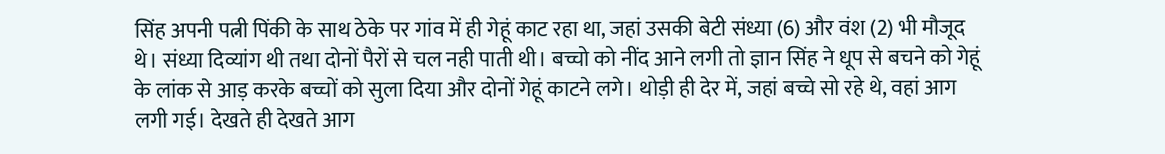सिंह अपनी पत्नी पिंकी के साथ ठेके पर गांव में ही गेहूं काट रहा था, जहां उसकी बेटी संध्या (6) और वंश (2) भी मौजूद थे। संध्या दिव्यांग थी तथा दोनों पैरों से चल नही पाती थी। बच्चो को नींद आने लगी तो ज्ञान सिंह ने धूप से बचने को गेहूं के लांक से आड़ करके बच्चों को सुला दिया और दोनों गेहूं काटने लगे। थोड़ी ही देर में, जहां बच्चे सो रहे थे, वहां आग लगी गई। देखते ही देखते आग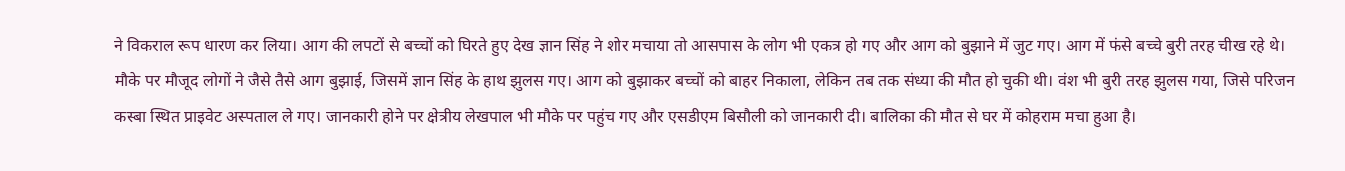ने विकराल रूप धारण कर लिया। आग की लपटों से बच्चों को घिरते हुए देख ज्ञान सिंह ने शोर मचाया तो आसपास के लोग भी एकत्र हो गए और आग को बुझाने में जुट गए। आग में फंसे बच्चे बुरी तरह चीख रहे थे। मौके पर मौजूद लोगों ने जैसे तैसे आग बुझाई, जिसमें ज्ञान सिंह के हाथ झुलस गए। आग को बुझाकर बच्चों को बाहर निकाला, लेकिन तब तक संध्या की मौत हो चुकी थी। वंश भी बुरी तरह झुलस गया, जिसे परिजन कस्बा स्थित प्राइवेट अस्पताल ले गए। जानकारी होने पर क्षेत्रीय लेखपाल भी मौके पर पहुंच गए और एसडीएम बिसौली को जानकारी दी। बालिका की मौत से घर में कोहराम मचा हुआ है।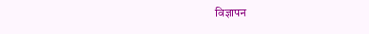विज्ञापन